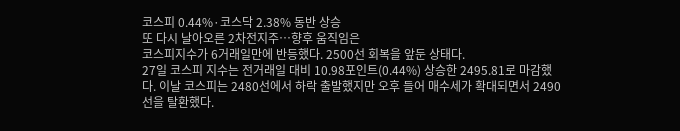코스피 0.44%·코스닥 2.38% 동반 상승
또 다시 날아오른 2차전지주…향후 움직임은
코스피지수가 6거래일만에 반등했다. 2500선 회복을 앞둔 상태다.
27일 코스피 지수는 전거래일 대비 10.98포인트(0.44%) 상승한 2495.81로 마감했다. 이날 코스피는 2480선에서 하락 출발했지만 오후 들어 매수세가 확대되면서 2490선을 탈환했다.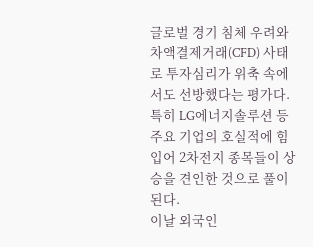글로벌 경기 침체 우려와 차액결제거래(CFD) 사태로 투자심리가 위축 속에서도 선방했다는 평가다. 특히 LG에너지솔루션 등 주요 기업의 호실적에 힘입어 2차전지 종목들이 상승을 견인한 것으로 풀이된다.
이날 외국인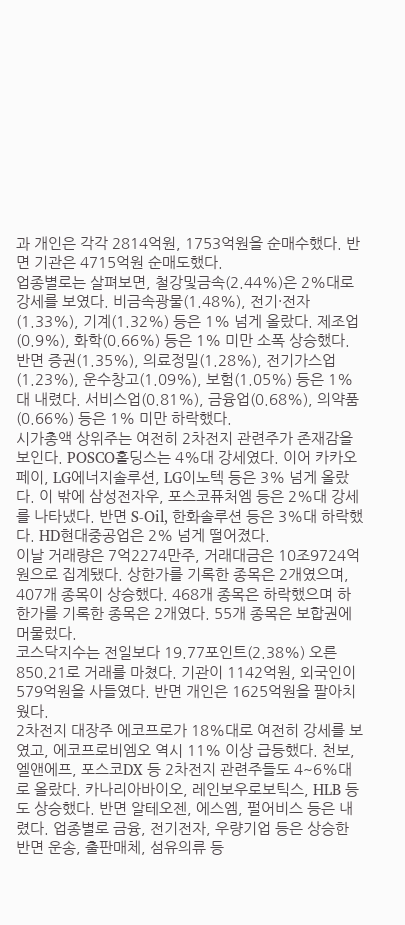과 개인은 각각 2814억원, 1753억원을 순매수했다. 반면 기관은 4715억원 순매도했다.
업종별로는 살펴보면, 철강및금속(2.44%)은 2%대로 강세를 보였다. 비금속광물(1.48%), 전기·전자(1.33%), 기계(1.32%) 등은 1% 넘게 올랐다. 제조업(0.9%), 화학(0.66%) 등은 1% 미만 소폭 상승했다.
반면 증권(1.35%), 의료정밀(1.28%), 전기가스업(1.23%), 운수창고(1.09%), 보험(1.05%) 등은 1%대 내렸다. 서비스업(0.81%), 금융업(0.68%), 의약품(0.66%) 등은 1% 미만 하락했다.
시가총액 상위주는 여전히 2차전지 관련주가 존재감을 보인다. POSCO홀딩스는 4%대 강세였다. 이어 카카오페이, LG에너지솔루션, LG이노텍 등은 3% 넘게 올랐다. 이 밖에 삼성전자우, 포스코퓨처엠 등은 2%대 강세를 나타냈다. 반면 S-Oil, 한화솔루션 등은 3%대 하락했다. HD현대중공업은 2% 넘게 떨어졌다.
이날 거래량은 7억2274만주, 거래대금은 10조9724억원으로 집계됐다. 상한가를 기록한 종목은 2개였으며, 407개 종목이 상승했다. 468개 종목은 하락했으며 하한가를 기록한 종목은 2개였다. 55개 종목은 보합권에 머물렀다.
코스닥지수는 전일보다 19.77포인트(2.38%) 오른 850.21로 거래를 마쳤다. 기관이 1142억원, 외국인이 579억원을 사들였다. 반면 개인은 1625억원을 팔아치웠다.
2차전지 대장주 에코프로가 18%대로 여전히 강세를 보였고, 에코프로비엠오 역시 11% 이상 급등했다. 천보, 엘앤에프, 포스코DX 등 2차전지 관련주들도 4~6%대로 올랐다. 카나리아바이오, 레인보우로보틱스, HLB 등도 상승했다. 반면 알테오젠, 에스엠, 펄어비스 등은 내렸다. 업종별로 금융, 전기전자, 우량기업 등은 상승한 반면 운송, 출판매체, 섬유의류 등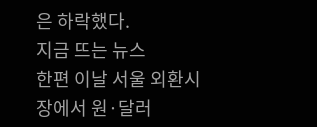은 하락했다.
지금 뜨는 뉴스
한편 이날 서울 외환시장에서 원·달러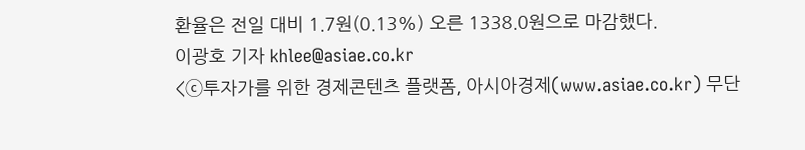환율은 전일 대비 1.7원(0.13%) 오른 1338.0원으로 마감했다.
이광호 기자 khlee@asiae.co.kr
<ⓒ투자가를 위한 경제콘텐츠 플랫폼, 아시아경제(www.asiae.co.kr) 무단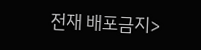전재 배포금지>